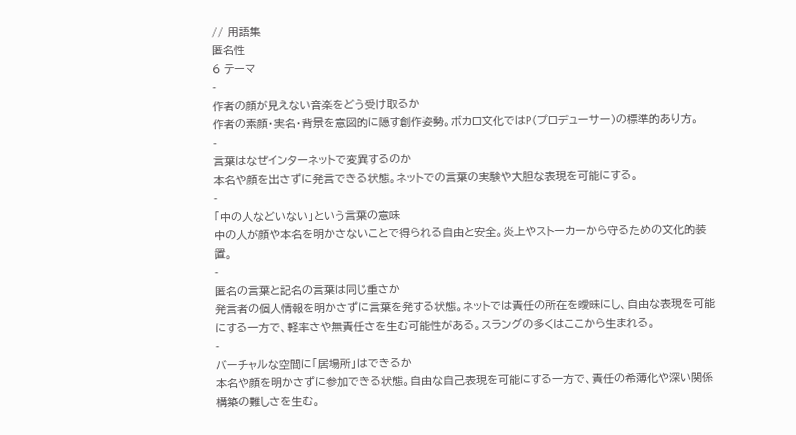// 用語集
匿名性
6 テーマ
-
作者の顔が見えない音楽をどう受け取るか
作者の素顔・実名・背景を意図的に隠す創作姿勢。ボカロ文化ではP(プロデューサー)の標準的あり方。
-
言葉はなぜインターネットで変異するのか
本名や顔を出さずに発言できる状態。ネットでの言葉の実験や大胆な表現を可能にする。
-
「中の人などいない」という言葉の意味
中の人が顔や本名を明かさないことで得られる自由と安全。炎上やストーカーから守るための文化的装置。
-
匿名の言葉と記名の言葉は同じ重さか
発言者の個人情報を明かさずに言葉を発する状態。ネットでは責任の所在を曖昧にし、自由な表現を可能にする一方で、軽率さや無責任さを生む可能性がある。スラングの多くはここから生まれる。
-
バーチャルな空間に「居場所」はできるか
本名や顔を明かさずに参加できる状態。自由な自己表現を可能にする一方で、責任の希薄化や深い関係構築の難しさを生む。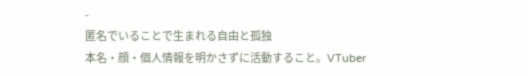-
匿名でいることで生まれる自由と孤独
本名・顔・個人情報を明かさずに活動すること。VTuber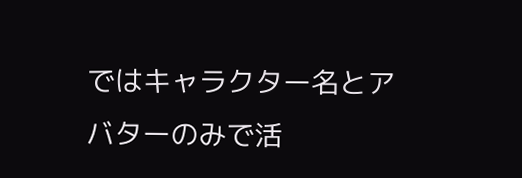ではキャラクター名とアバターのみで活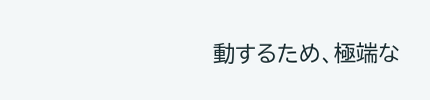動するため、極端な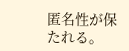匿名性が保たれる。